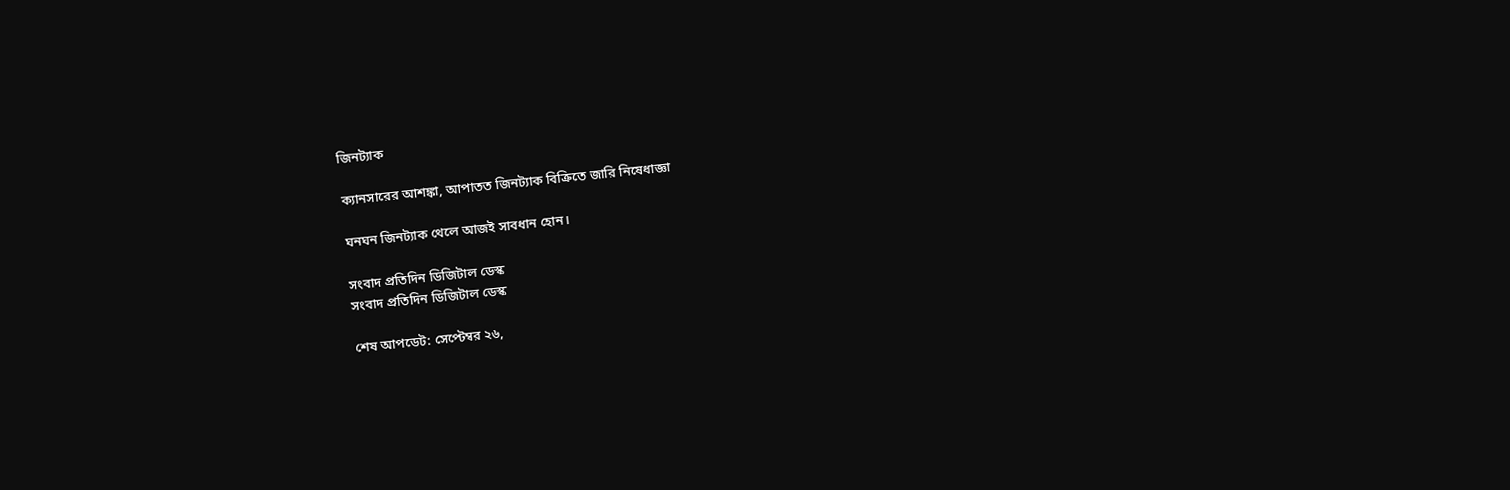জিনট্যাক

ক্যানসারের আশঙ্কা, আপাতত জিনট্যাক বিক্রিতে জারি নিষেধাজ্ঞা

ঘনঘন জিনট্যাক থেলে আজই সাবধান হোন।

সংবাদ প্রতিদিন ডিজিটাল ডেস্ক
সংবাদ প্রতিদিন ডিজিটাল ডেস্ক

শেষ আপডেট: সেপ্টেম্বর ২৬,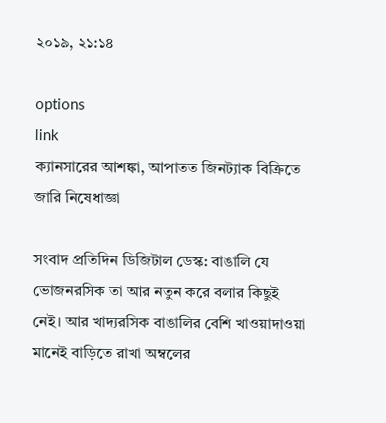২০১৯, ২১:১৪

options
link
ক্যানসারের আশঙ্কা, আপাতত জিনট্যাক বিক্রিতে জারি নিষেধাজ্ঞা

সংবাদ প্রতিদিন ডিজিটাল ডেস্ক: বাঙালি যে ভোজনরসিক তা আর নতুন করে বলার কিছুই নেই। আর খাদ্যরসিক বাঙালির বেশি খাওয়াদাওয়া মানেই বাড়িতে রাখা অম্বলের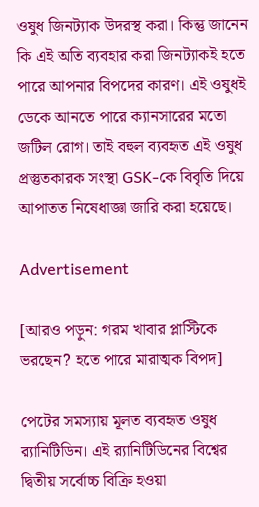ওষুধ জিনট্যাক উদরস্থ করা। কিন্তু জানেন কি এই অতি ব্যবহার করা জিনট্যাকই হতে পারে আপনার বিপদের কারণ। এই ওষুধই ডেকে আনতে পারে ক্যানসারের মতো জটিল রোগ। তাই বহুল ব্যবহৃত এই ওষুধ প্রস্তুতকারক সংস্থা GSK-কে বিবৃতি দিয়ে আপাতত নিষেধাজ্ঞা জারি করা হয়েছে।

Advertisement

[আরও পড়ুন: গরম খাবার প্লাস্টিকে ভরছেন? হতে পারে মারাত্মক বিপদ]

পেটের সমস্যায় মূলত ব্যবহৃত ওষুধ ব়্যানিটিডিন। এই ব়্যানিটিডিনের বিশ্বের দ্বিতীয় সর্বোচ্চ বিক্রি হওয়া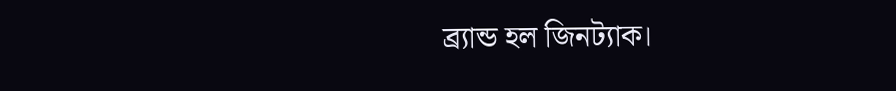ব্র্যান্ড হল জিনট্যাক।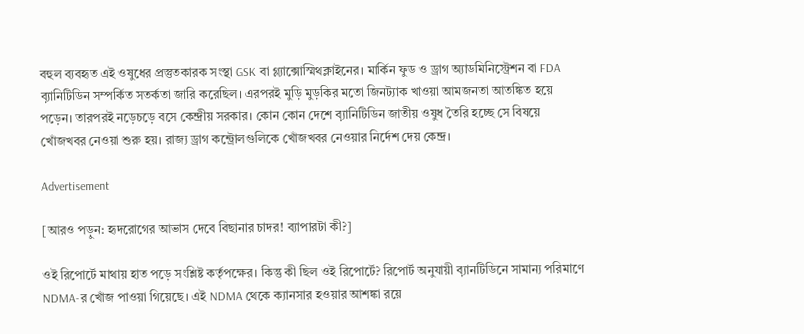বহুল ব্যবহৃত এই ওষুধের প্রস্তুতকারক সংস্থা GSK বা গ্ল্যাক্সোস্মিথক্লাইনের। মার্কিন ফুড ও ড্রাগ অ্যাডমিনিস্ট্রেশন বা FDA ব়্যানিটিডিন সম্পর্কিত সতর্কতা জারি করেছিল। এরপরই মুড়ি মুড়কির মতো জিনট্যাক খাওয়া আমজনতা আতঙ্কিত হয়ে পড়েন। তারপরই নড়েচড়ে বসে কেন্দ্রীয় সরকার। কোন কোন দেশে ব়্যানিটিডিন জাতীয় ওষুধ তৈরি হচ্ছে সে বিষয়ে খোঁজখবর নেওয়া শুরু হয়। রাজ্য ড্রাগ কন্ট্রোলগুলিকে খোঁজখবর নেওয়ার নির্দেশ দেয় কেন্দ্র।

Advertisement

[আরও পড়ুন: হৃদরোগের আভাস দেবে বিছানার চাদর! ব্যাপারটা কী?]

ওই রিপোর্টে মাথায় হাত পড়ে সংশ্লিষ্ট কর্তৃপক্ষের। কিন্তু কী ছিল ওই রিপোর্টে? রিপোর্ট অনুযায়ী ব়্যানটিডিনে সামান্য পরিমাণে NDMA-র খোঁজ পাওয়া গিয়েছে। এই NDMA থেকে ক্যানসার হওয়ার আশঙ্কা রয়ে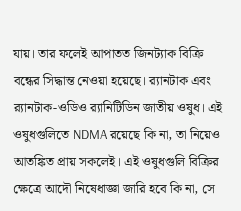যায়। তার ফলেই আপাতত জিনট্যাক বিক্রি বন্ধের সিদ্ধান্ত নেওয়া হয়েছে। ব়্যানটাক এবং ব়্যানটাক-ওডিও ব়্যানিটিডিন জাতীয় ওষুধ। এই ওষুধগুলিতে NDMA রয়েছে কি না, তা নিয়েও আতঙ্কিত প্রায় সকলেই। এই ওষুধগুলি বিক্রির ক্ষেত্রে আদৌ নিষেধাজ্ঞা জারি হবে কি না, সে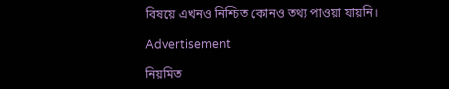বিষয়ে এখনও নিশ্চিত কোনও তথ্য পাওয়া যায়নি।

Advertisement

নিয়মিত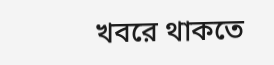খবরে থাকতে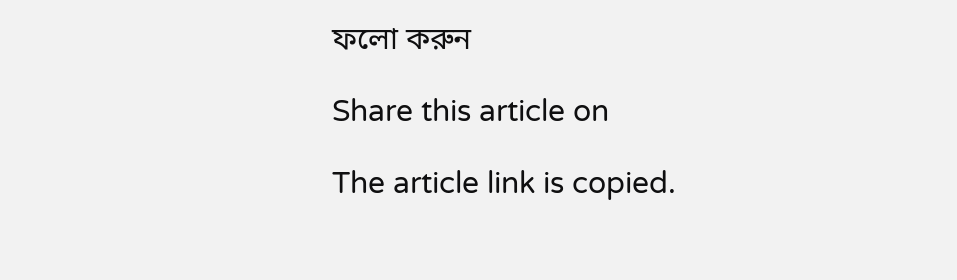ফলো করুন

Share this article on

The article link is copied.